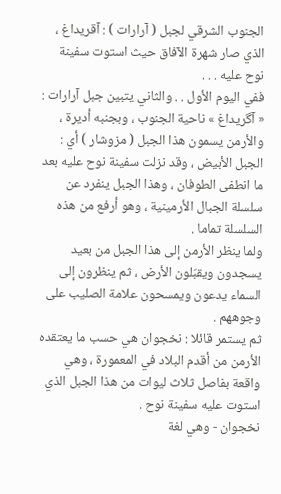الجنوب الشرقي لجبل ( آرارات ) : آقريداغ ، الذي صار شهرة الآفاق حيث استوت سفينة نوح عليه . . .
ففي اليوم الأول . . والثاني يتبين جبل آرارات : « آگريداغ » ناحية الجنوب ، وبجنبه أديرة ، والأرمن يسمون هذا الجبل ( مزوشار ) أي :
الجبل الأبيض ، وقد نزلت سفينة نوح عليه بعد ما انطفى الطوفان ، وهذا الجبل ينفرد عن سلسلة الجبال الأرمينية ، وهو أرفع من هذه السلسلة تماما .
ولما ينظر الأرمن إلى هذا الجبل من بعيد يسجدون ويقبّلون الأرض ، ثم ينظرون إلى السماء يدعون ويمسحون علامة الصليب على وجوههم .
ثم يستمر قائلا : نخجوان هي حسب ما يعتقده الأرمن من أقدم البلاد في المعمورة ، وهي واقعة بفاصل ثلاث ليوات من هذا الجبل الذي استوت عليه سفينة نوح .
نخجوان - وهي لغة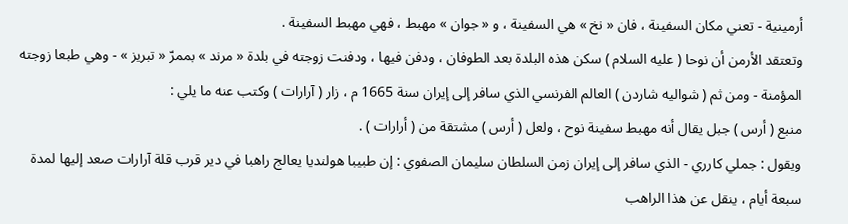أرمينية - تعني مكان السفينة ، فان « نخ » هي السفينة ، و « جوان » مهبط ، فهي مهبط السفينة .
وتعتقد الأرمن أن نوحا ( عليه السلام ) سكن هذه البلدة بعد الطوفان ، ودفن فيها ، ودفنت زوجته في بلدة « مرند » بممرّ « تبريز » - وهي طبعا زوجته المؤمنة - ومن ثم ( شواليه شاردن ) العالم الفرنسي الذي سافر إلى إيران سنة 1665 م ، زار ( آرارات ) وكتب عنه ما يلي :
منبع ( أرس ) جبل يقال أنه مهبط سفينة نوح ، ولعل ( أرس ) مشتقة من ( أرارات ) .
ويقول : جملي كارري - الذي سافر إلى إيران زمن السلطان سليمان الصفوي : إن طبيبا هولنديا يعالج راهبا في دير قرب قلة آرارات صعد إليها لمدة سبعة أيام ، ينقل عن هذا الراهب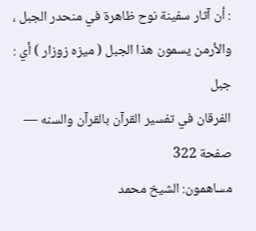: أن آثار سفينة نوح ظاهرة في منحدر الجبل ، والأرمن يسمون هذا الجبل ( ميزه زوزار ) أي : جبل
الفرقان في تفسير القرآن بالقرآن والسنه — صفحة 322
مساهمون: الشيخ محمد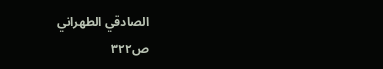الصادقي الطهراني
ص٣٢٢